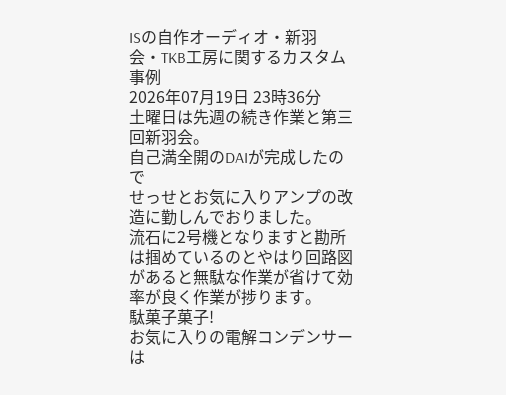ISの自作オーディオ・新羽会・TKB工房に関するカスタム事例
2026年07月19日 23時36分
土曜日は先週の続き作業と第三回新羽会。
自己満全開のDAIが完成したので
せっせとお気に入りアンプの改造に勤しんでおりました。
流石に2号機となりますと勘所は掴めているのとやはり回路図があると無駄な作業が省けて効率が良く作業が捗ります。
駄菓子菓子!
お気に入りの電解コンデンサーは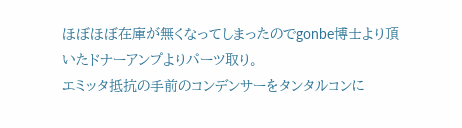ほぼほぼ在庫が無くなってしまったのでgonbe博士より頂いたドナーアンプよりパーツ取り。
エミッタ抵抗の手前のコンデンサーをタンタルコンに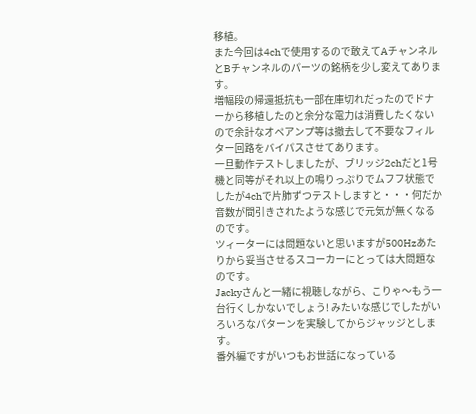移植。
また今回は4chで使用するので敢えてAチャンネルとBチャンネルのパーツの銘柄を少し変えてあります。
増幅段の帰還抵抗も一部在庫切れだったのでドナーから移植したのと余分な電力は消費したくないので余計なオペアンプ等は撤去して不要なフィルター回路をバイパスさせてあります。
一旦動作テストしましたが、ブリッジ2chだと1号機と同等がそれ以上の鳴りっぷりでムフフ状態でしたが4chで片肺ずつテストしますと・・・何だか音数が間引きされたような感じで元気が無くなるのです。
ツィーターには問題ないと思いますが500Hzあたりから妥当させるスコーカーにとっては大問題なのです。
Jackyさんと一緒に視聴しながら、こりゃ〜もう一台行くしかないでしょう! みたいな感じでしたがいろいろなパターンを実験してからジャッジとします。
番外編ですがいつもお世話になっている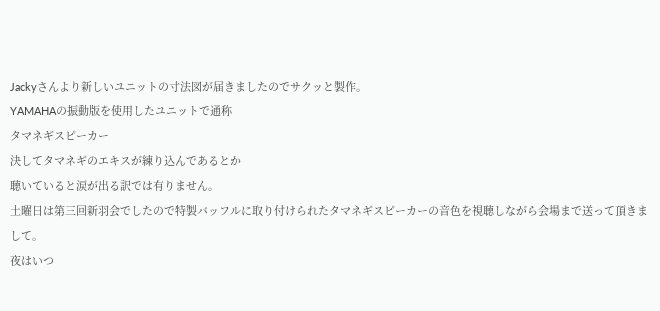Jackyさんより新しいユニットの寸法図が届きましたのでサクッと製作。
YAMAHAの振動版を使用したユニットで通称
タマネギスピーカー
決してタマネギのエキスが練り込んであるとか
聴いていると涙が出る訳では有りません。
土曜日は第三回新羽会でしたので特製バッフルに取り付けられたタマネギスピーカーの音色を視聴しながら会場まで送って頂きまして。
夜はいつ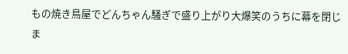もの焼き鳥屋でどんちゃん騒ぎで盛り上がり大爆笑のうちに幕を閉じま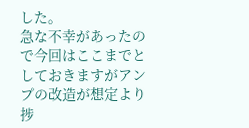した。
急な不幸があったので今回はここまでとしておきますがアンプの改造が想定より捗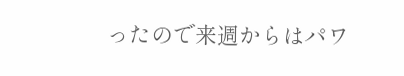ったので来週からはパワ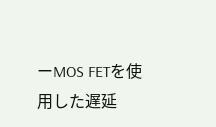ーMOS FETを使用した遅延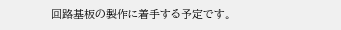回路基板の製作に着手する予定です。